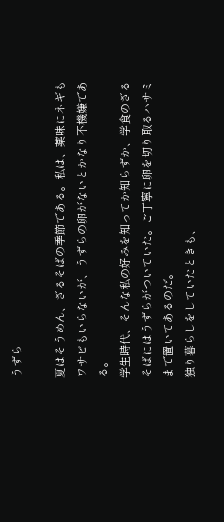うずら

夏はそうめん、ざるそばの季節である。私は、薬味にネギもワサビもいらないが、うずらの卵がないとかなり不機嫌である。
学生時代、そんな私の好みを知ってか知らずか、学食のざるそばにはうずらがついていた。ご丁寧に卵を切り取るハサミまで置いてあるのだ。
独り暮らしをしていたときも、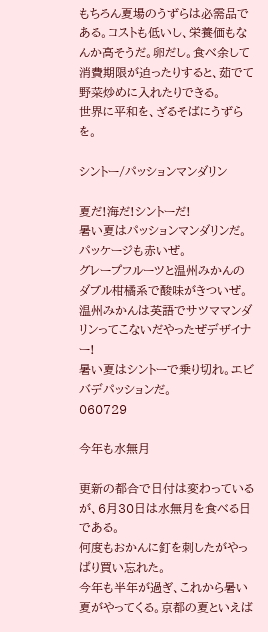もちろん夏場のうずらは必需品である。コストも低いし、栄養価もなんか高そうだ。卵だし。食べ余して消費期限が迫ったりすると、茹でて野菜炒めに入れたりできる。
世界に平和を、ざるそばにうずらを。

シントー/パッションマンダリン

夏だ!海だ!シントーだ!
暑い夏はパッションマンダリンだ。パッケージも赤いぜ。
グレープフルーツと温州みかんのダブル柑橘系で酸味がきついぜ。温州みかんは英語でサツママンダリンってこないだやったぜデザイナー!
暑い夏はシントーで乗り切れ。エビバデパッションだ。
060729

今年も水無月

更新の都合で日付は変わっているが、6月30日は水無月を食べる日である。
何度もおかんに釘を刺したがやっぱり買い忘れた。
今年も半年が過ぎ、これから暑い夏がやってくる。京都の夏といえば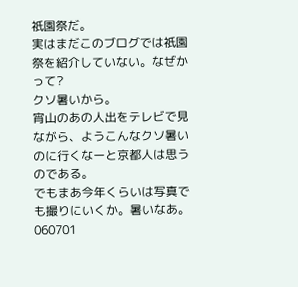祇園祭だ。
実はまだこのブログでは祇園祭を紹介していない。なぜかって?
クソ暑いから。
宵山のあの人出をテレビで見ながら、ようこんなクソ暑いのに行くなーと京都人は思うのである。
でもまあ今年くらいは写真でも撮りにいくか。暑いなあ。
060701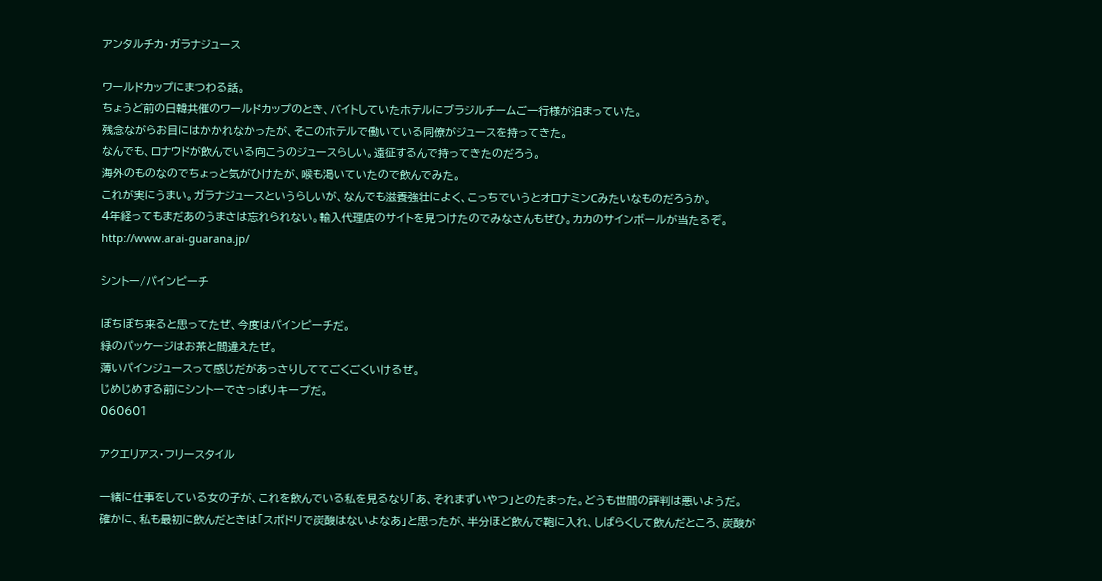アンタルチカ・ガラナジュース

ワールドカップにまつわる話。
ちょうど前の日韓共催のワールドカップのとき、バイトしていたホテルにブラジルチームご一行様が泊まっていた。
残念ながらお目にはかかれなかったが、そこのホテルで働いている同僚がジュースを持ってきた。
なんでも、ロナウドが飲んでいる向こうのジュースらしい。遠征するんで持ってきたのだろう。
海外のものなのでちょっと気がひけたが、喉も渇いていたので飲んでみた。
これが実にうまい。ガラナジュースというらしいが、なんでも滋養強壮によく、こっちでいうとオロナミンCみたいなものだろうか。
4年経ってもまだあのうまさは忘れられない。輸入代理店のサイトを見つけたのでみなさんもぜひ。カカのサインボールが当たるぞ。
http://www.arai-guarana.jp/

シントー/パインピーチ

ぼちぼち来ると思ってたぜ、今度はパインピーチだ。
緑のパッケージはお茶と間違えたぜ。
薄いパインジュースって感じだがあっさりしててごくごくいけるぜ。
じめじめする前にシントーでさっぱりキープだ。
060601

アクエリアス・フリースタイル

一緒に仕事をしている女の子が、これを飲んでいる私を見るなり「あ、それまずいやつ」とのたまった。どうも世間の評判は悪いようだ。
確かに、私も最初に飲んだときは「スポドリで炭酸はないよなあ」と思ったが、半分ほど飲んで鞄に入れ、しばらくして飲んだところ、炭酸が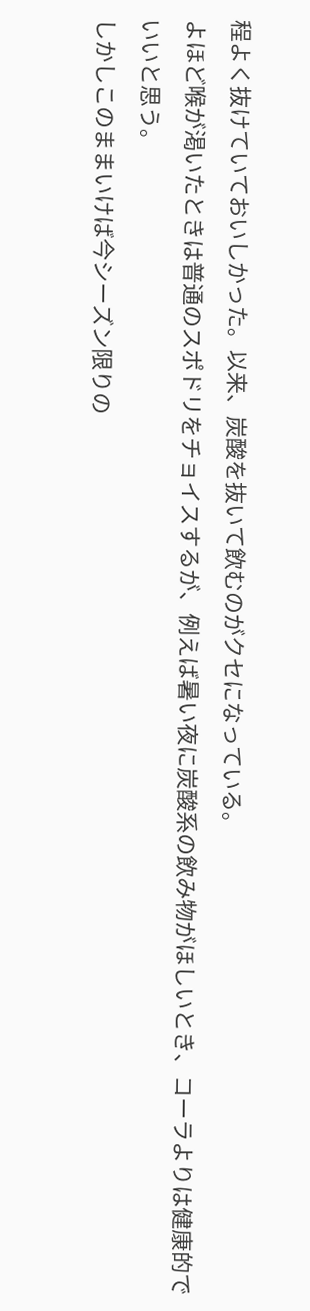程よく抜けていておいしかった。以来、炭酸を抜いて飲むのがクセになっている。
よほど喉が渇いたときは普通のスポドリをチョイスするが、例えば暑い夜に炭酸系の飲み物がほしいとき、コーラよりは健康的でいいと思う。
しかしこのままいけば今シーズン限りの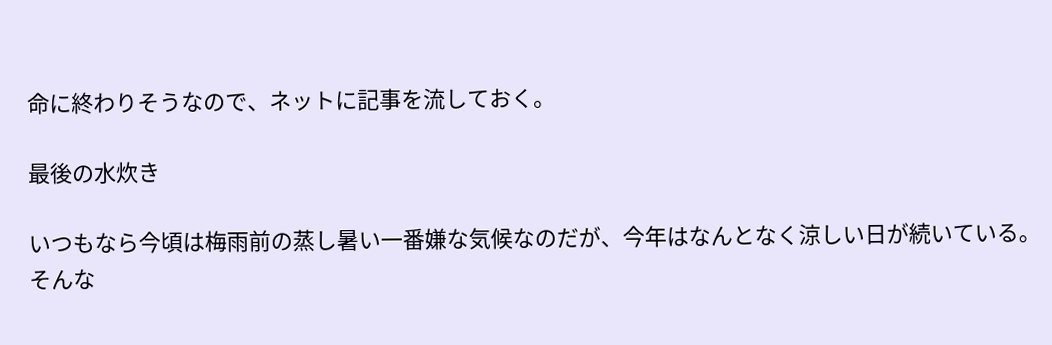命に終わりそうなので、ネットに記事を流しておく。

最後の水炊き

いつもなら今頃は梅雨前の蒸し暑い一番嫌な気候なのだが、今年はなんとなく涼しい日が続いている。
そんな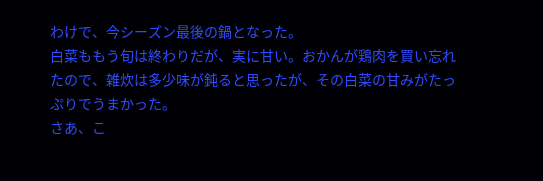わけで、今シーズン最後の鍋となった。
白菜ももう旬は終わりだが、実に甘い。おかんが鶏肉を買い忘れたので、雑炊は多少味が鈍ると思ったが、その白菜の甘みがたっぷりでうまかった。
さあ、こ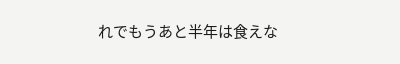れでもうあと半年は食えな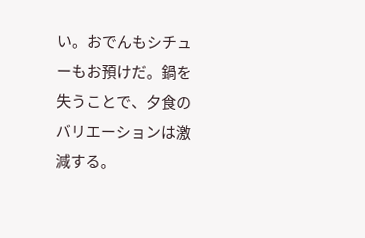い。おでんもシチューもお預けだ。鍋を失うことで、夕食のバリエーションは激減する。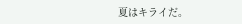夏はキライだ。